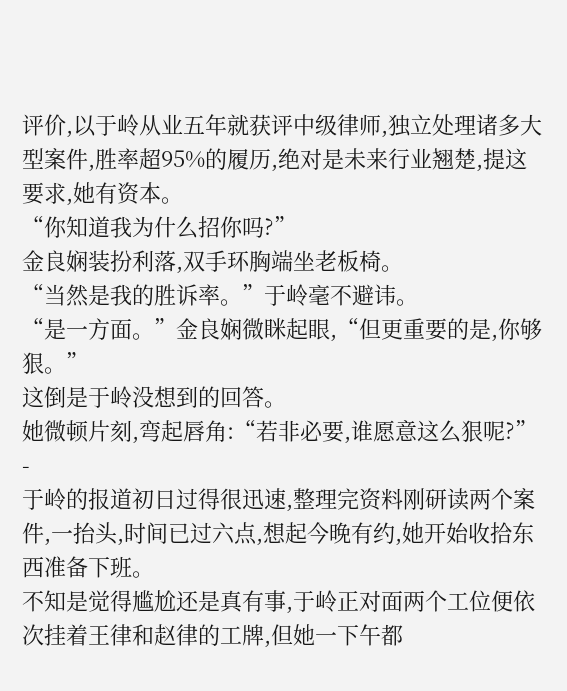评价,以于岭从业五年就获评中级律师,独立处理诸多大型案件,胜率超95%的履历,绝对是未来行业翘楚,提这要求,她有资本。
“你知道我为什么招你吗?”
金良娴装扮利落,双手环胸端坐老板椅。
“当然是我的胜诉率。”于岭毫不避讳。
“是一方面。”金良娴微眯起眼,“但更重要的是,你够狠。”
这倒是于岭没想到的回答。
她微顿片刻,弯起唇角:“若非必要,谁愿意这么狠呢?”
-
于岭的报道初日过得很迅速,整理完资料刚研读两个案件,一抬头,时间已过六点,想起今晚有约,她开始收拾东西准备下班。
不知是觉得尴尬还是真有事,于岭正对面两个工位便依次挂着王律和赵律的工牌,但她一下午都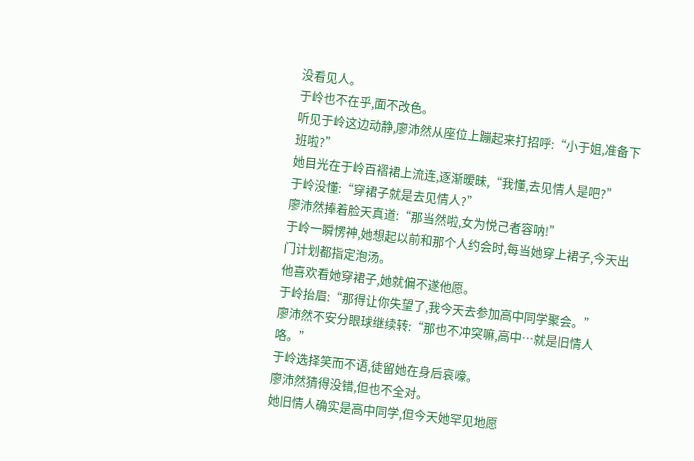没看见人。
于岭也不在乎,面不改色。
听见于岭这边动静,廖沛然从座位上蹦起来打招呼:“小于姐,准备下班啦?”
她目光在于岭百褶裙上流连,逐渐暧昧,“我懂,去见情人是吧?”
于岭没懂:“穿裙子就是去见情人?”
廖沛然捧着脸天真道:“那当然啦,女为悦己者容呐!”
于岭一瞬愣神,她想起以前和那个人约会时,每当她穿上裙子,今天出门计划都指定泡汤。
他喜欢看她穿裙子,她就偏不遂他愿。
于岭抬眉:“那得让你失望了,我今天去参加高中同学聚会。”
廖沛然不安分眼球继续转:“那也不冲突嘛,高中…就是旧情人咯。”
于岭选择笑而不语,徒留她在身后哀嚎。
廖沛然猜得没错,但也不全对。
她旧情人确实是高中同学,但今天她罕见地愿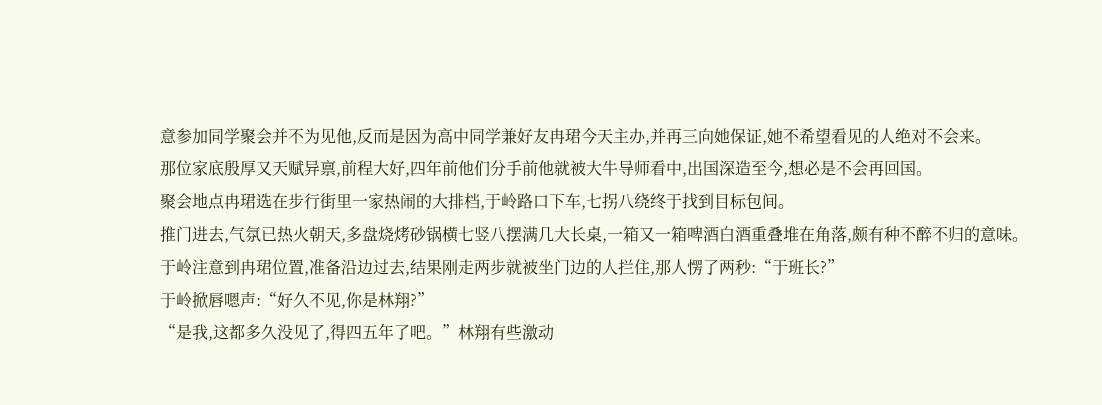意参加同学聚会并不为见他,反而是因为高中同学兼好友冉珺今天主办,并再三向她保证,她不希望看见的人绝对不会来。
那位家底殷厚又天赋异禀,前程大好,四年前他们分手前他就被大牛导师看中,出国深造至今,想必是不会再回国。
聚会地点冉珺选在步行街里一家热闹的大排档,于岭路口下车,七拐八绕终于找到目标包间。
推门进去,气氛已热火朝天,多盘烧烤砂锅横七竖八摆满几大长桌,一箱又一箱啤酒白酒重叠堆在角落,颇有种不醉不归的意味。
于岭注意到冉珺位置,准备沿边过去,结果刚走两步就被坐门边的人拦住,那人愣了两秒:“于班长?”
于岭掀唇嗯声:“好久不见,你是林翔?”
“是我,这都多久没见了,得四五年了吧。”林翔有些激动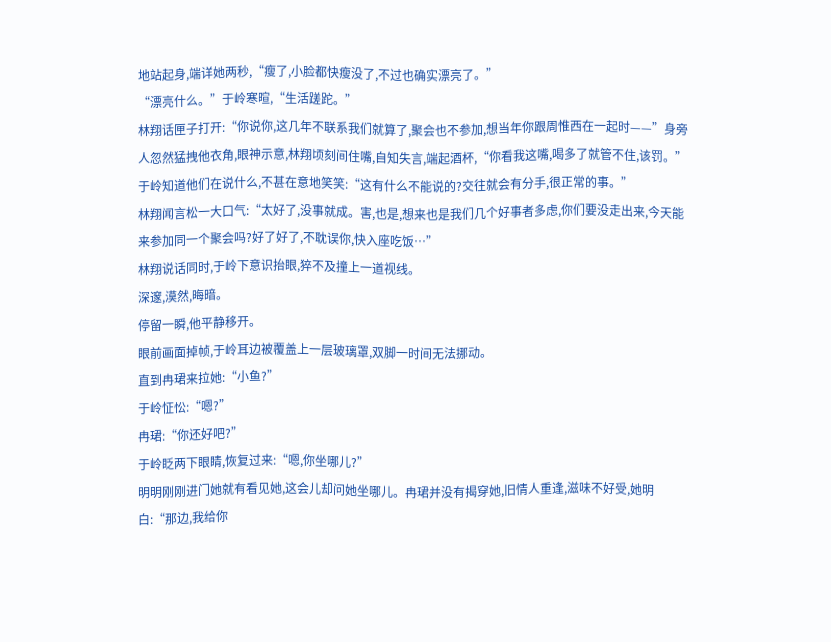地站起身,端详她两秒,“瘦了,小脸都快瘦没了,不过也确实漂亮了。”
“漂亮什么。”于岭寒暄,“生活蹉跎。”
林翔话匣子打开:“你说你,这几年不联系我们就算了,聚会也不参加,想当年你跟周惟西在一起时——”身旁人忽然猛拽他衣角,眼神示意,林翔顷刻间住嘴,自知失言,端起酒杯,“你看我这嘴,喝多了就管不住,该罚。”
于岭知道他们在说什么,不甚在意地笑笑:“这有什么不能说的?交往就会有分手,很正常的事。”
林翔闻言松一大口气:“太好了,没事就成。害,也是,想来也是我们几个好事者多虑,你们要没走出来,今天能来参加同一个聚会吗?好了好了,不耽误你,快入座吃饭…”
林翔说话同时,于岭下意识抬眼,猝不及撞上一道视线。
深邃,漠然,晦暗。
停留一瞬,他平静移开。
眼前画面掉帧,于岭耳边被覆盖上一层玻璃罩,双脚一时间无法挪动。
直到冉珺来拉她:“小鱼?”
于岭怔忪:“嗯?”
冉珺:“你还好吧?”
于岭眨两下眼睛,恢复过来:“嗯,你坐哪儿?”
明明刚刚进门她就有看见她,这会儿却问她坐哪儿。冉珺并没有揭穿她,旧情人重逢,滋味不好受,她明白:“那边,我给你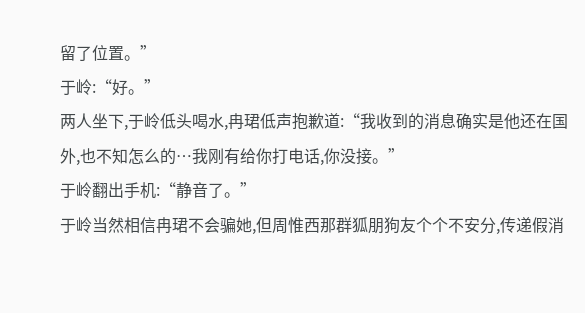留了位置。”
于岭:“好。”
两人坐下,于岭低头喝水,冉珺低声抱歉道:“我收到的消息确实是他还在国外,也不知怎么的…我刚有给你打电话,你没接。”
于岭翻出手机:“静音了。”
于岭当然相信冉珺不会骗她,但周惟西那群狐朋狗友个个不安分,传递假消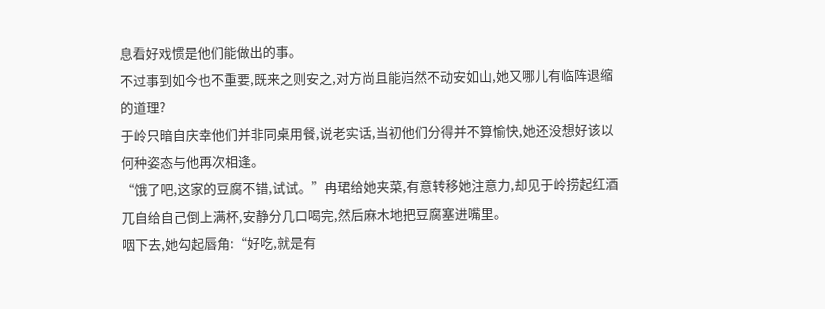息看好戏惯是他们能做出的事。
不过事到如今也不重要,既来之则安之,对方尚且能岿然不动安如山,她又哪儿有临阵退缩的道理?
于岭只暗自庆幸他们并非同桌用餐,说老实话,当初他们分得并不算愉快,她还没想好该以何种姿态与他再次相逢。
“饿了吧,这家的豆腐不错,试试。”冉珺给她夹菜,有意转移她注意力,却见于岭捞起红酒兀自给自己倒上满杯,安静分几口喝完,然后麻木地把豆腐塞进嘴里。
咽下去,她勾起唇角:“好吃,就是有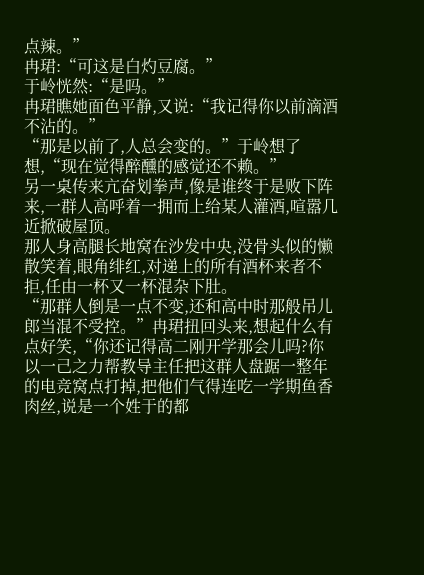点辣。”
冉珺:“可这是白灼豆腐。”
于岭恍然:“是吗。”
冉珺瞧她面色平静,又说:“我记得你以前滴酒不沾的。”
“那是以前了,人总会变的。”于岭想了想,“现在觉得醉醺的感觉还不赖。”
另一桌传来亢奋划拳声,像是谁终于是败下阵来,一群人高呼着一拥而上给某人灌酒,喧嚣几近掀破屋顶。
那人身高腿长地窝在沙发中央,没骨头似的懒散笑着,眼角绯红,对递上的所有酒杯来者不拒,任由一杯又一杯混杂下肚。
“那群人倒是一点不变,还和高中时那般吊儿郎当混不受控。”冉珺扭回头来,想起什么有点好笑,“你还记得高二刚开学那会儿吗?你以一己之力帮教导主任把这群人盘踞一整年的电竞窝点打掉,把他们气得连吃一学期鱼香肉丝,说是一个姓于的都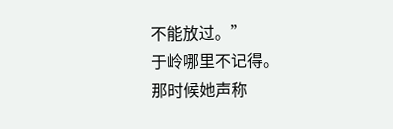不能放过。”
于岭哪里不记得。
那时候她声称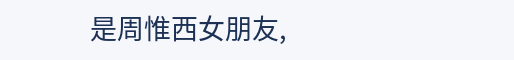是周惟西女朋友,